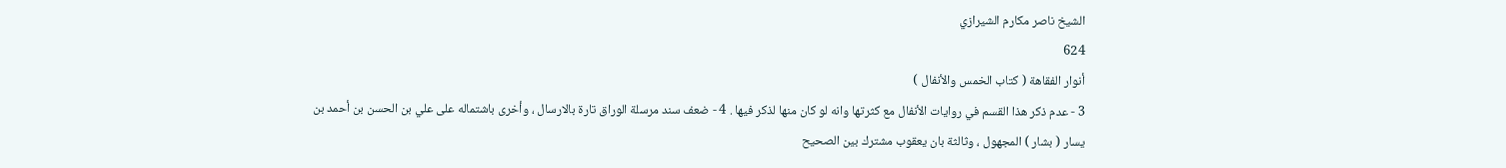الشيخ ناصر مكارم الشيرازي
624
أنوار الفقاهة ( كتاب الخمس والأنفال )
3 - عدم ذكر هذا القسم في روايات الأنفال مع كثرتها وانه لو كان منها لذكر فيها . 4 - ضعف سند مرسلة الوراق تارة بالارسال ، وأخرى باشتماله على علي بن الحسن بن أحمد بن يسار ( بشار ) المجهول ، وثالثة بان يعقوب مشترك بين الصحيح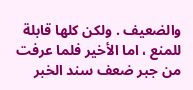والضعيف . ولكن كلها قابلة للمنع ، اما الأخير فلما عرفت من جبر ضعف سند الخبر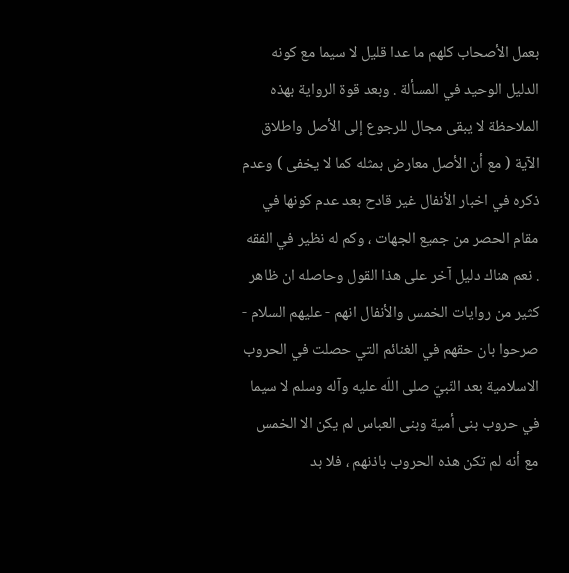بعمل الأصحاب كلهم ما عدا قليل لا سيما مع كونه الدليل الوحيد في المسألة . وبعد قوة الرواية بهذه الملاحظة لا يبقى مجال للرجوع إلى الأصل واطلاق الآية ( مع أن الأصل معارض بمثله كما لا يخفى ) وعدم ذكره في اخبار الأنفال غير قادح بعد عدم كونها في مقام الحصر من جميع الجهات ، وكم له نظير في الفقه . نعم هناك دليل آخر على هذا القول وحاصله ان ظاهر كثير من روايات الخمس والأنفال انهم - عليهم السلام - صرحوا بان حقهم في الغنائم التي حصلت في الحروب الاسلامية بعد النّبيّ صلى اللّه عليه وآله وسلم لا سيما في حروب بنى أمية وبنى العباس لم يكن الا الخمس مع أنه لم تكن هذه الحروب باذنهم ، فلا بد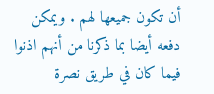أن تكون جميعها لهم . ويمكن دفعه أيضا بما ذكرنا من أنهم اذنوا فيما كان في طريق نصرة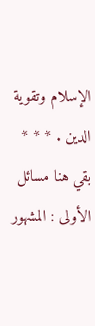الإسلام وتقوية الدين . * * * بقي هنا مسائل الأولى : المشهور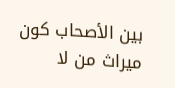بين الأصحاب كون ميراث من لا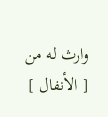وارث له من [ الأنفال ]